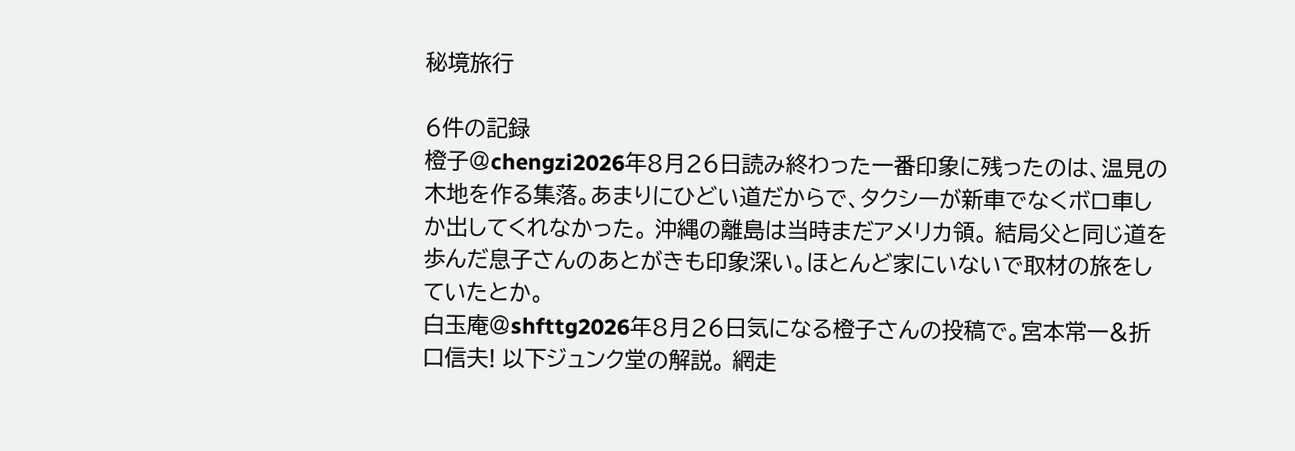秘境旅行

6件の記録
橙子@chengzi2026年8月26日読み終わった一番印象に残ったのは、温見の木地を作る集落。あまりにひどい道だからで、タクシーが新車でなくボロ車しか出してくれなかった。 沖縄の離島は当時まだアメリカ領。 結局父と同じ道を歩んだ息子さんのあとがきも印象深い。ほとんど家にいないで取材の旅をしていたとか。
白玉庵@shfttg2026年8月26日気になる橙子さんの投稿で。宮本常一&折口信夫! 以下ジュンク堂の解説。 網走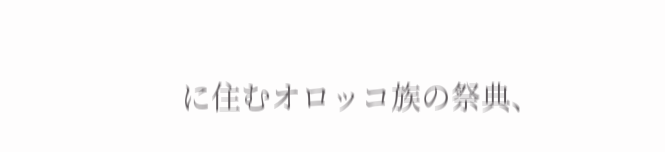に住むオロッコ族の祭典、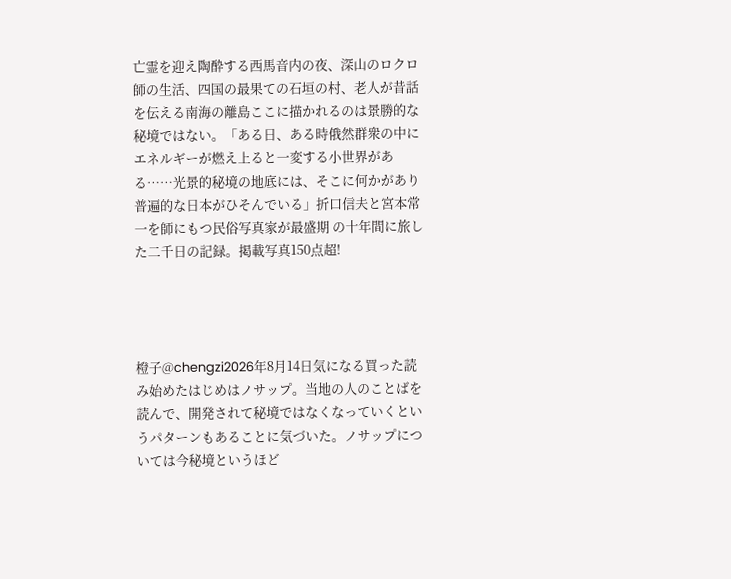亡霊を迎え陶酔する西馬音内の夜、深山のロクロ師の生活、四国の最果ての石垣の村、老人が昔話を伝える南海の離島ここに描かれるのは景勝的な秘境ではない。「ある日、ある時俄然群衆の中にエネルギーが燃え上ると一変する小世界がある……光景的秘境の地底には、そこに何かがあり普遍的な日本がひそんでいる」折口信夫と宮本常一を師にもつ民俗写真家が最盛期 の十年間に旅した二千日の記録。掲載写真150点超!




橙子@chengzi2026年8月14日気になる買った読み始めたはじめはノサップ。当地の人のことばを読んで、開発されて秘境ではなくなっていくというパターンもあることに気づいた。ノサップについては今秘境というほど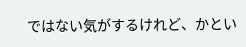ではない気がするけれど、かとい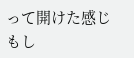って開けた感じもし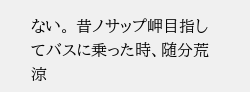ない。 昔ノサップ岬目指してバスに乗った時、随分荒涼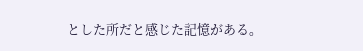とした所だと感じた記憶がある。